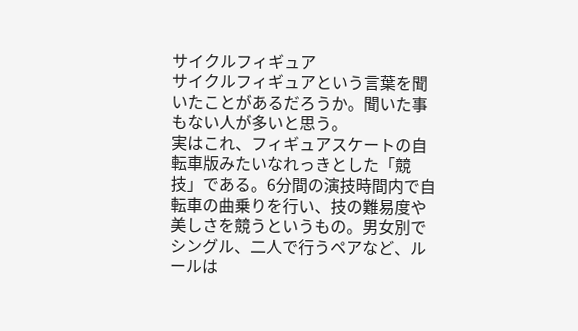サイクルフィギュア
サイクルフィギュアという言葉を聞いたことがあるだろうか。聞いた事もない人が多いと思う。
実はこれ、フィギュアスケートの自転車版みたいなれっきとした「競技」である。6分間の演技時間内で自転車の曲乗りを行い、技の難易度や美しさを競うというもの。男女別でシングル、二人で行うペアなど、ルールは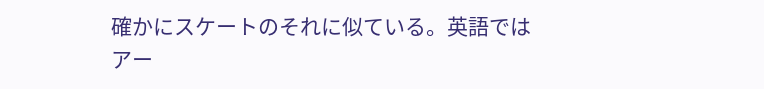確かにスケートのそれに似ている。英語ではアー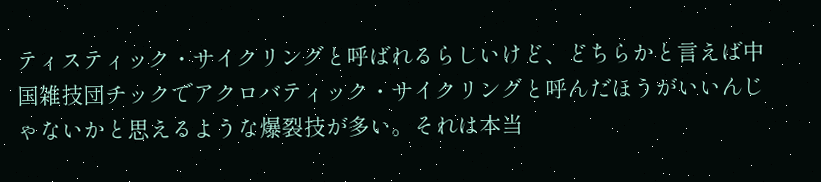ティスティック・サイクリングと呼ばれるらしいけど、どちらかと言えば中国雑技団チックでアクロバティック・サイクリングと呼んだほうがいいんじゃないかと思えるような爆裂技が多い。それは本当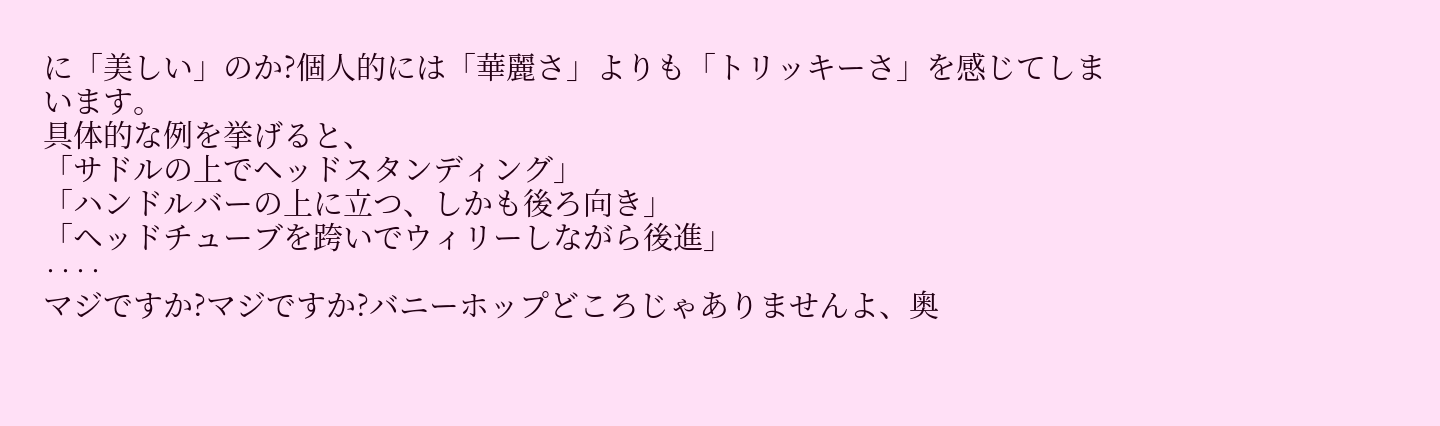に「美しい」のか?個人的には「華麗さ」よりも「トリッキーさ」を感じてしまいます。
具体的な例を挙げると、
「サドルの上でヘッドスタンディング」
「ハンドルバーの上に立つ、しかも後ろ向き」
「ヘッドチューブを跨いでウィリーしながら後進」
‥‥
マジですか?マジですか?バニーホップどころじゃありませんよ、奥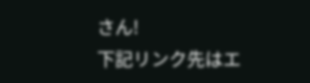さん!
下記リンク先はエ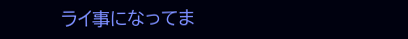ライ事になってま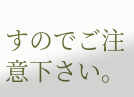すのでご注意下さい。